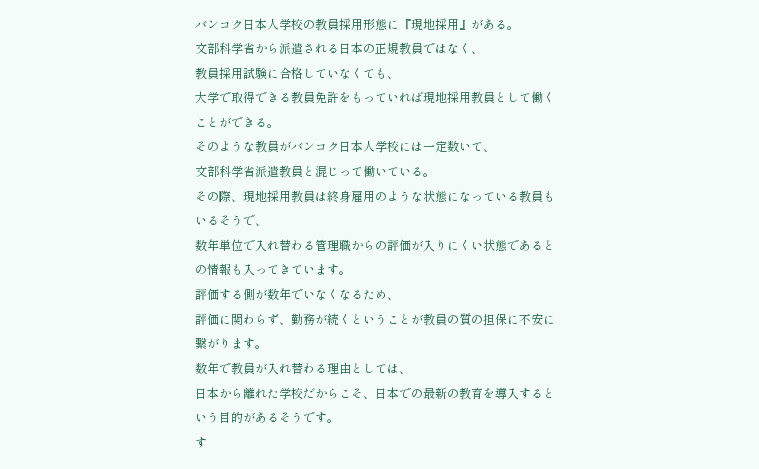バンコク日本人学校の教員採用形態に『現地採用』がある。
文部科学省から派遣される日本の正規教員ではなく、
教員採用試験に合格していなくても、
大学で取得できる教員免許をもっていれば現地採用教員として働くことができる。
そのような教員がバンコク日本人学校には一定数いて、
文部科学省派遣教員と混じって働いている。
その際、現地採用教員は終身雇用のような状態になっている教員もいるそうで、
数年単位で入れ替わる管理職からの評価が入りにくい状態であるとの情報も入ってきています。
評価する側が数年でいなくなるため、
評価に関わらず、勤務が続くということが教員の質の担保に不安に繋がります。
数年で教員が入れ替わる理由としては、
日本から離れた学校だからこそ、日本での最新の教育を導入するという目的があるそうです。
す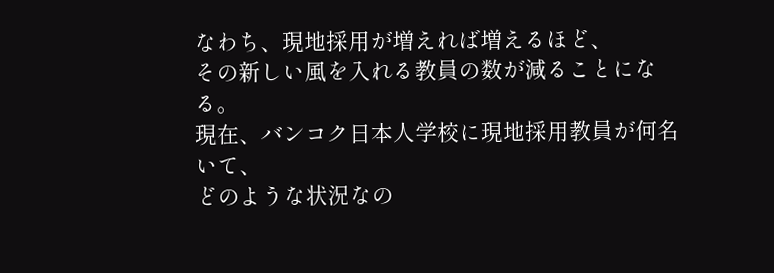なわち、現地採用が増えれば増えるほど、
その新しい風を入れる教員の数が減ることになる。
現在、バンコク日本人学校に現地採用教員が何名いて、
どのような状況なの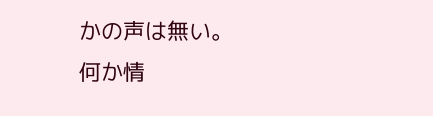かの声は無い。
何か情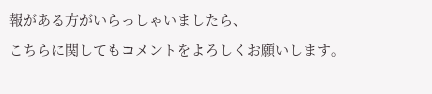報がある方がいらっしゃいましたら、
こちらに関してもコメントをよろしくお願いします。